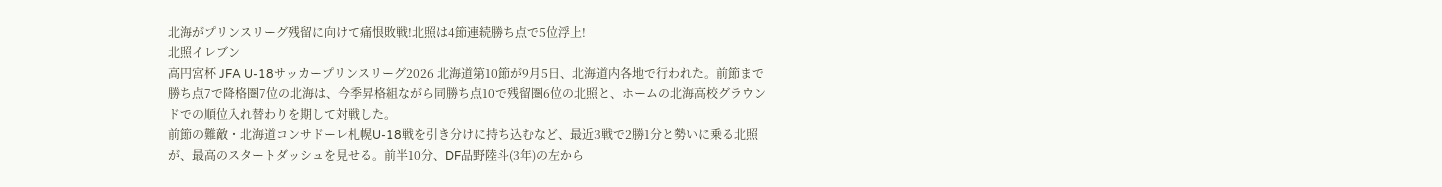北海がプリンスリーグ残留に向けて痛恨敗戦!北照は4節連続勝ち点で5位浮上!
北照イレブン
高円宮杯 JFA U-18サッカープリンスリーグ2026 北海道第10節が9月5日、北海道内各地で行われた。前節まで勝ち点7で降格圏7位の北海は、今季昇格組ながら同勝ち点10で残留圏6位の北照と、ホームの北海高校グラウンドでの順位入れ替わりを期して対戦した。
前節の難敵・北海道コンサドーレ札幌U-18戦を引き分けに持ち込むなど、最近3戦で2勝1分と勢いに乗る北照が、最高のスタートダッシュを見せる。前半10分、DF品野陸斗(3年)の左から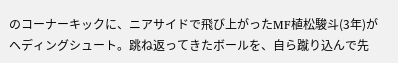のコーナーキックに、ニアサイドで飛び上がったMF植松駿斗(3年)がヘディングシュート。跳ね返ってきたボールを、自ら蹴り込んで先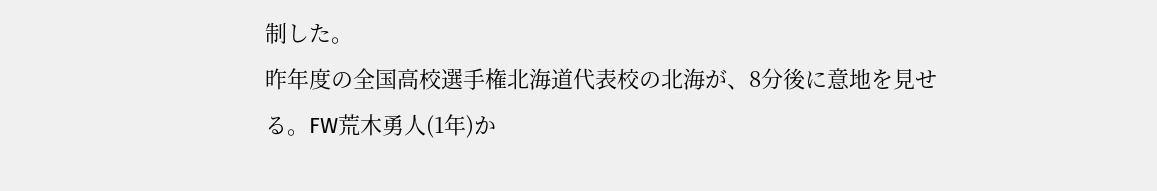制した。
昨年度の全国高校選手権北海道代表校の北海が、8分後に意地を見せる。FW荒木勇人(1年)か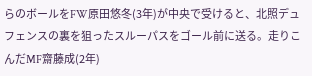らのボールをFW原田悠冬(3年)が中央で受けると、北照デュフェンスの裏を狙ったスルーパスをゴール前に送る。走りこんだMF齋藤成(2年)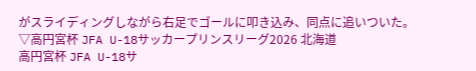がスライディングしながら右足でゴールに叩き込み、同点に追いついた。
▽高円宮杯 JFA U-18サッカープリンスリーグ2026 北海道
高円宮杯 JFA U-18サ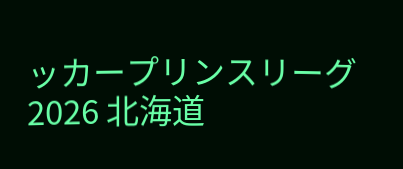ッカープリンスリーグ2026 北海道